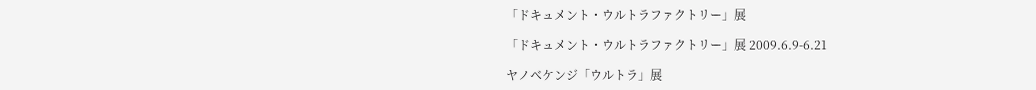「ドキュメント・ウルトラファクトリー」展

「ドキュメント・ウルトラファクトリー」展 2009.6.9-6.21

ヤノベケンジ「ウルトラ」展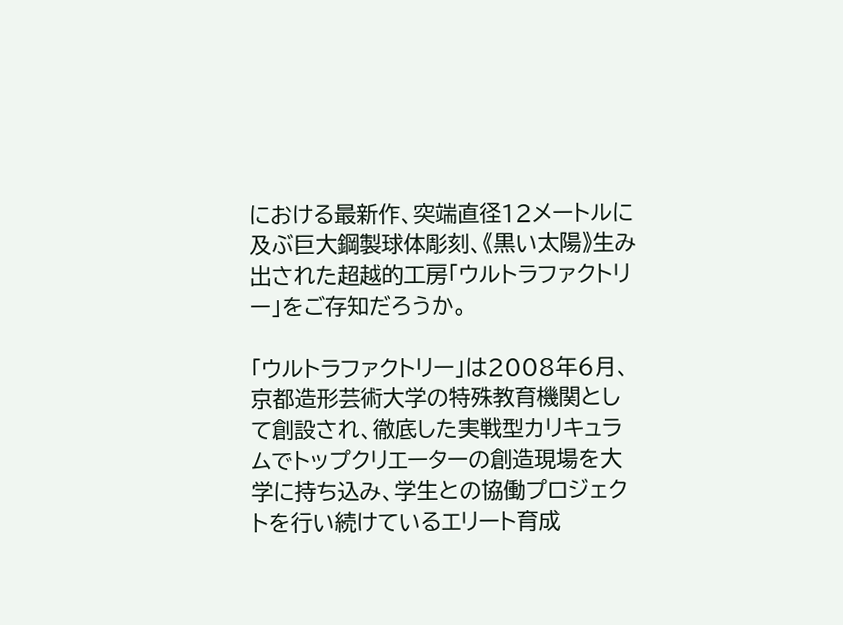における最新作、突端直径12メートルに及ぶ巨大鋼製球体彫刻、《黒い太陽》生み出された超越的工房「ウルトラファクトリー」をご存知だろうか。

「ウルトラファクトリー」は2008年6月、京都造形芸術大学の特殊教育機関として創設され、徹底した実戦型カリキュラムでトップクリエーターの創造現場を大学に持ち込み、学生との協働プロジェクトを行い続けているエリート育成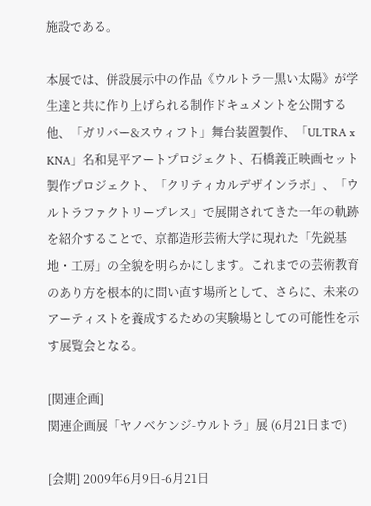施設である。

本展では、併設展示中の作品《ウルトラ―黒い太陽》が学生達と共に作り上げられる制作ドキュメントを公開する他、「ガリバー&スウィフト」舞台装置製作、「ULTRA x KNA」名和晃平アートプロジェクト、石橋義正映画セット製作プロジェクト、「クリティカルデザインラボ」、「ウルトラファクトリープレス」で展開されてきた一年の軌跡を紹介することで、京都造形芸術大学に現れた「先鋭基地・工房」の全貌を明らかにします。これまでの芸術教育のあり方を根本的に問い直す場所として、さらに、未来のアーティストを養成するための実験場としての可能性を示す展覧会となる。

[関連企画]
関連企画展「ヤノベケンジ-ウルトラ」展 (6月21日まで)

[会期] 2009年6月9日-6月21日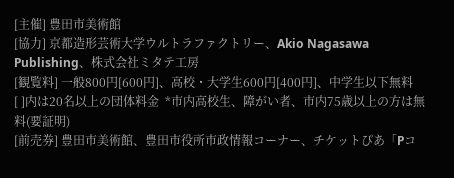[主催] 豊田市美術館
[協力] 京都造形芸術大学ウルトラファクトリー、Akio Nagasawa Publishing、株式会社ミタテ工房
[観覧料] 一般800円[600円]、高校・大学生600円[400円]、中学生以下無料
[ ]内は20名以上の団体料金  *市内高校生、障がい者、市内75歳以上の方は無料(要証明)
[前売券] 豊田市美術館、豊田市役所市政情報コーナー、チケットぴあ「Pコ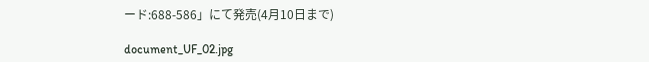ード:688-586」にて発売(4月10日まで)

document_UF_02.jpg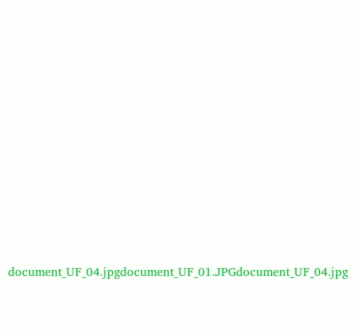document_UF_04.jpgdocument_UF_01.JPGdocument_UF_04.jpg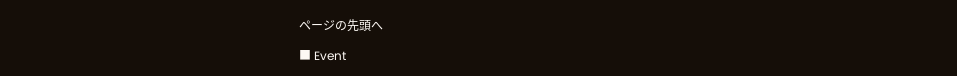ページの先頭へ

■ Event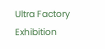Ultra Factory Exhibition